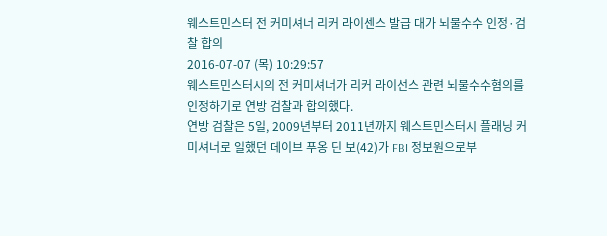웨스트민스터 전 커미셔너 리커 라이센스 발급 대가 뇌물수수 인정·검찰 합의
2016-07-07 (목) 10:29:57
웨스트민스터시의 전 커미셔너가 리커 라이선스 관련 뇌물수수혐의를 인정하기로 연방 검찰과 합의했다.
연방 검찰은 5일, 2009년부터 2011년까지 웨스트민스터시 플래닝 커미셔너로 일했던 데이브 푸옹 딘 보(42)가 FBI 정보원으로부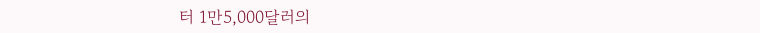터 1만5,000달러의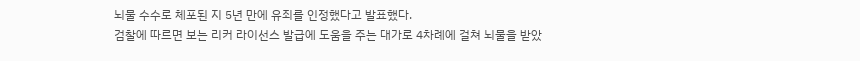뇌물 수수로 체포된 지 5년 만에 유죄를 인정했다고 발표했다.
검찰에 따르면 보는 리커 라이선스 발급에 도움을 주는 대가로 4차례에 걸쳐 뇌물을 받았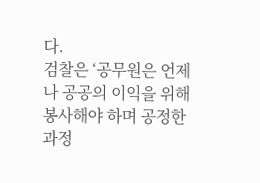다.
검찰은 ‘공무원은 언제나 공공의 이익을 위해 봉사해야 하며 공정한 과정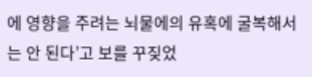에 영향을 주려는 뇌물에의 유혹에 굴복해서는 안 된다’고 보를 꾸짖었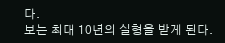다.
보는 최대 10년의 실형을 받게 된다.